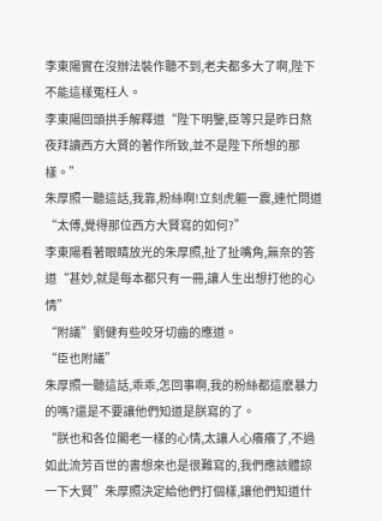李東陽實在沒辦法裝作聽不到,老夫都多大了啊,陛下不能這樣冤枉人。
李東陽回頭拱手解釋道“陛下明鑒,臣等只是昨日熬夜拜讀西方大賢的著作所致,並不是陛下所想的那樣。”
朱厚照一聽這話,我靠,粉絲啊!立刻虎軀一震,連忙問道“太傅,覺得那位西方大賢寫的如何?”
李東陽看著眼睛放光的朱厚照,扯了扯嘴角,無奈的答道“甚妙,就是每本都只有一冊,讓人生出想打他的心情”
“附議”劉健有些咬牙切齒的應道。
“臣也附議”
朱厚照一聽這話,乖乖,怎回事啊,我的粉絲都這麽暴力的嗎?還是不要讓他們知道是朕寫的了。
“朕也和各位閣老一樣的心情,太讓人心癢癢了,不過如此流芳百世的書想來也是很難寫的,我們應該體諒一下大賢”朱厚照決定給他們打個樣,讓他們知道什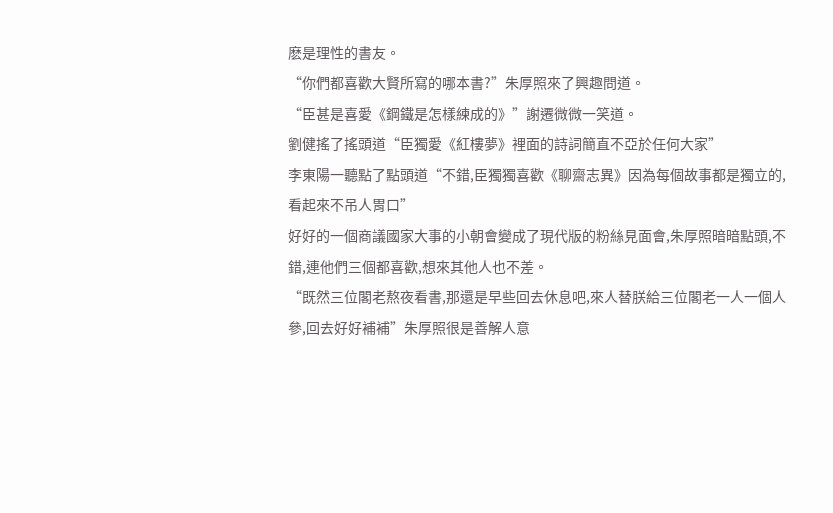麽是理性的書友。
“你們都喜歡大賢所寫的哪本書?”朱厚照來了興趣問道。
“臣甚是喜愛《鋼鐵是怎樣練成的》”謝遷微微一笑道。
劉健搖了搖頭道“臣獨愛《紅樓夢》裡面的詩詞簡直不亞於任何大家”
李東陽一聽點了點頭道“不錯,臣獨獨喜歡《聊齋志異》因為每個故事都是獨立的,看起來不吊人胃口”
好好的一個商議國家大事的小朝會變成了現代版的粉絲見面會,朱厚照暗暗點頭,不錯,連他們三個都喜歡,想來其他人也不差。
“既然三位閣老熬夜看書,那還是早些回去休息吧,來人替朕給三位閣老一人一個人參,回去好好補補”朱厚照很是善解人意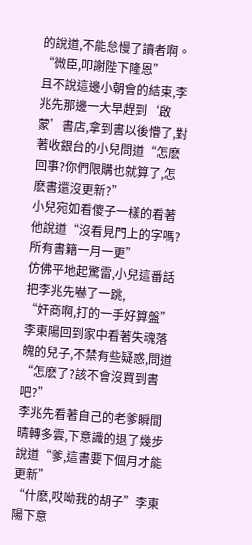的說道,不能怠慢了讀者啊。
“微臣,叩謝陛下隆恩”
且不說這邊小朝會的結束,李兆先那邊一大早趕到‘啟蒙’書店,拿到書以後懵了,對著收銀台的小兒問道“怎麽回事?你們限購也就算了,怎麽書還沒更新?”
小兒宛如看傻子一樣的看著他說道“沒看見門上的字嗎?所有書籍一月一更”
仿佛平地起驚雷,小兒這番話把李兆先嚇了一跳,
“奸商啊,打的一手好算盤”
李東陽回到家中看著失魂落魄的兒子,不禁有些疑惑,問道“怎麽了?該不會沒買到書吧?”
李兆先看著自己的老爹瞬間晴轉多雲,下意識的退了幾步說道“爹,這書要下個月才能更新”
“什麽,哎呦我的胡子”李東陽下意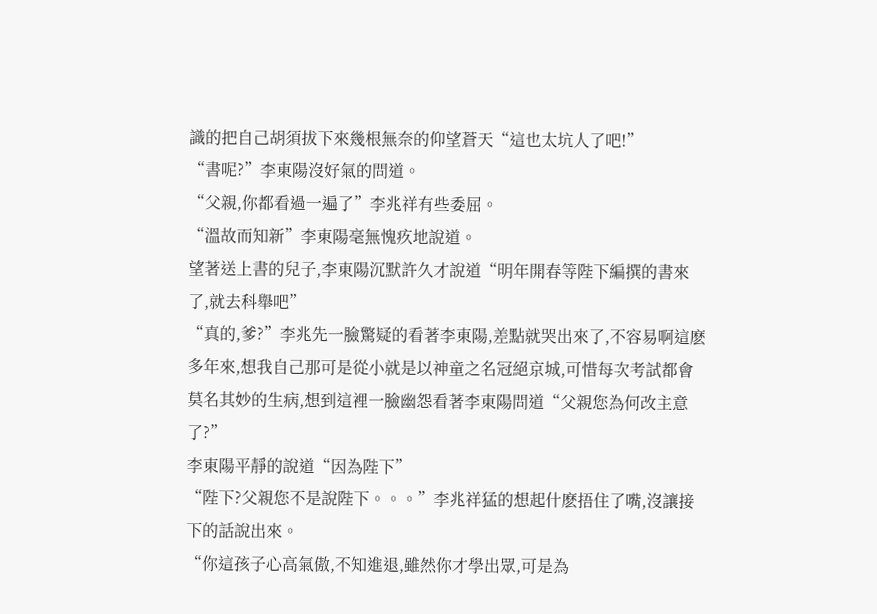識的把自己胡須拔下來幾根無奈的仰望蒼天“這也太坑人了吧!”
“書呢?”李東陽沒好氣的問道。
“父親,你都看過一遍了”李兆祥有些委屈。
“溫故而知新”李東陽毫無愧疚地說道。
望著送上書的兒子,李東陽沉默許久才說道“明年開春等陛下編撰的書來了,就去科舉吧”
“真的,爹?”李兆先一臉驚疑的看著李東陽,差點就哭出來了,不容易啊這麽多年來,想我自己那可是從小就是以神童之名冠絕京城,可惜每次考試都會莫名其妙的生病,想到這裡一臉幽怨看著李東陽問道“父親您為何改主意了?”
李東陽平靜的說道“因為陛下”
“陛下?父親您不是說陛下。。。”李兆祥猛的想起什麽捂住了嘴,沒讓接下的話說出來。
“你這孩子心高氣傲,不知進退,雖然你才學出眾,可是為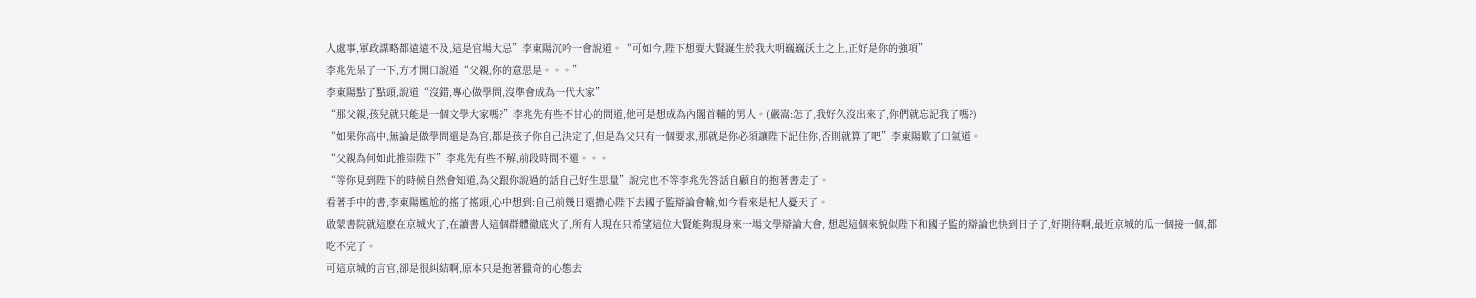人處事,軍政謀略都遠遠不及,這是官場大忌”李東陽沉吟一會說道。“可如今,陛下想要大賢誕生於我大明巍巍沃土之上,正好是你的強項”
李兆先呆了一下,方才開口說道“父親,你的意思是。。。”
李東陽點了點頭,說道“沒錯,專心做學問,沒準會成為一代大家”
“那父親,孩兒就只能是一個文學大家嗎?”李兆先有些不甘心的問道,他可是想成為內閣首輔的男人。(嚴嵩:怎了,我好久沒出來了,你們就忘記我了嗎?)
“如果你高中,無論是做學問還是為官,都是孩子你自己決定了,但是為父只有一個要求,那就是你必須讓陛下記住你,否則就算了吧”李東陽歎了口氣道。
“父親為何如此推崇陛下”李兆先有些不解,前段時間不還。。。
“等你見到陛下的時候自然會知道,為父跟你說過的話自己好生思量”說完也不等李兆先答話自顧自的抱著書走了。
看著手中的書,李東陽尷尬的搖了搖頭,心中想到:自己前幾日還擔心陛下去國子監辯論會輸,如今看來是杞人憂天了。
啟蒙書院就這麽在京城火了,在讀書人這個群體徹底火了,所有人現在只希望這位大賢能夠現身來一場文學辯論大會, 想起這個來貌似陛下和國子監的辯論也快到日子了,好期待啊,最近京城的瓜一個接一個,都吃不完了。
可這京城的言官,卻是很糾結啊,原本只是抱著獵奇的心態去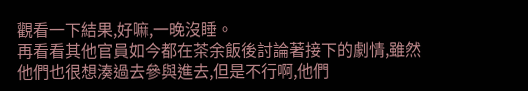觀看一下結果,好嘛,一晚沒睡。
再看看其他官員如今都在茶余飯後討論著接下的劇情,雖然他們也很想湊過去參與進去,但是不行啊,他們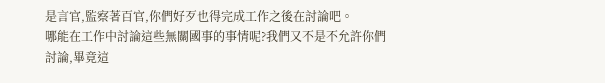是言官,監察著百官,你們好歹也得完成工作之後在討論吧。
哪能在工作中討論這些無關國事的事情呢?我們又不是不允許你們討論,畢竟這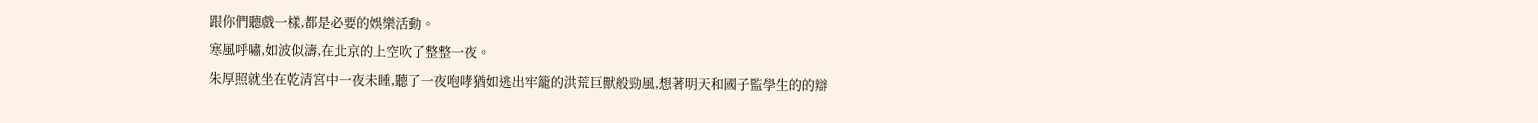跟你們聽戲一樣,都是必要的娛樂活動。
寒風呼嘯,如波似濤,在北京的上空吹了整整一夜。
朱厚照就坐在乾清宮中一夜未睡,聽了一夜咆哮猶如逃出牢籠的洪荒巨獸般勁風,想著明天和國子監學生的的辯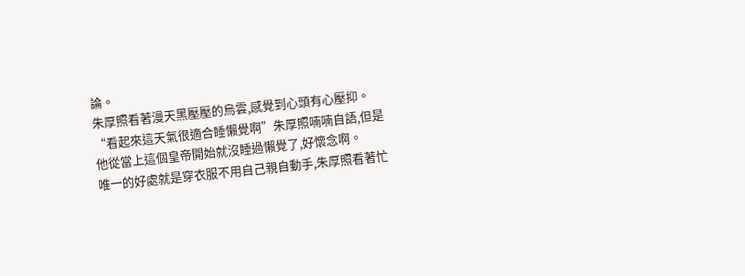論。
朱厚照看著漫天黑壓壓的烏雲,感覺到心頭有心壓抑。
“看起來這天氣很適合睡懶覺啊”朱厚照喃喃自語,但是他從當上這個皇帝開始就沒睡過懶覺了,好懷念啊。
唯一的好處就是穿衣服不用自己親自動手,朱厚照看著忙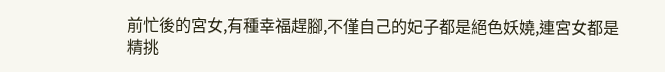前忙後的宮女,有種幸福趕腳,不僅自己的妃子都是絕色妖嬈,連宮女都是精挑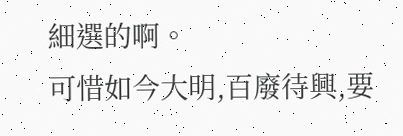細選的啊。
可惜如今大明,百廢待興,要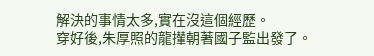解決的事情太多,實在沒這個經歷。
穿好後,朱厚照的龍攆朝著國子監出發了。